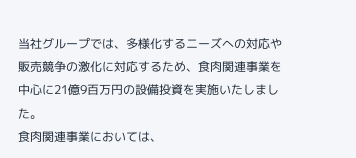当社グループでは、多様化するニーズへの対応や販売競争の激化に対応するため、食肉関連事業を中心に21億9百万円の設備投資を実施いたしました。
食肉関連事業においては、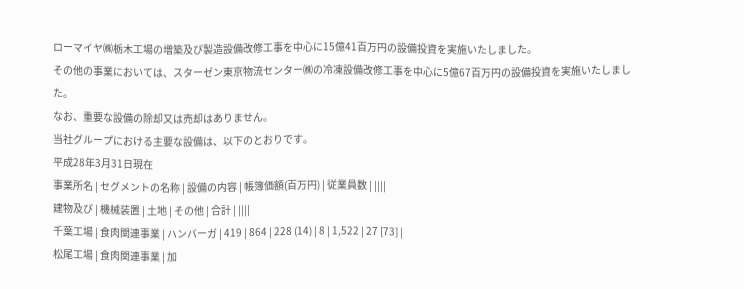ローマイヤ㈱栃木工場の増築及び製造設備改修工事を中心に15億41百万円の設備投資を実施いたしました。
その他の事業においては、スターゼン東京物流センター㈱の冷凍設備改修工事を中心に5億67百万円の設備投資を実施いたしました。
なお、重要な設備の除却又は売却はありません。
当社グループにおける主要な設備は、以下のとおりです。
平成28年3月31日現在
事業所名 | セグメントの名称 | 設備の内容 | 帳簿価額(百万円) | 従業員数 | ||||
建物及び | 機械装置 | 土地 | その他 | 合計 | ||||
千葉工場 | 食肉関連事業 | ハンバーガ | 419 | 864 | 228 (14) | 8 | 1,522 | 27 [73] |
松尾工場 | 食肉関連事業 | 加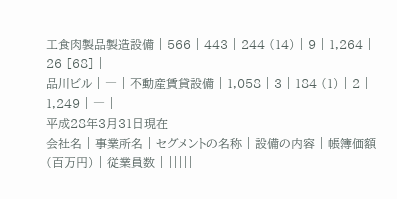工食肉製品製造設備 | 566 | 443 | 244 (14) | 9 | 1,264 | 26 [68] |
品川ビル | ― | 不動産賃貸設備 | 1,058 | 3 | 184 (1) | 2 | 1,249 | ― |
平成28年3月31日現在
会社名 | 事業所名 | セグメントの名称 | 設備の内容 | 帳簿価額(百万円) | 従業員数 | |||||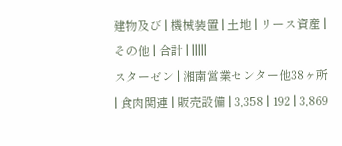建物及び | 機械装置 | 土地 | リース資産 | その他 | 合計 | |||||
スターゼン | 湘南営業センター他38ヶ所 | 食肉関連 | 販売設備 | 3,358 | 192 | 3,869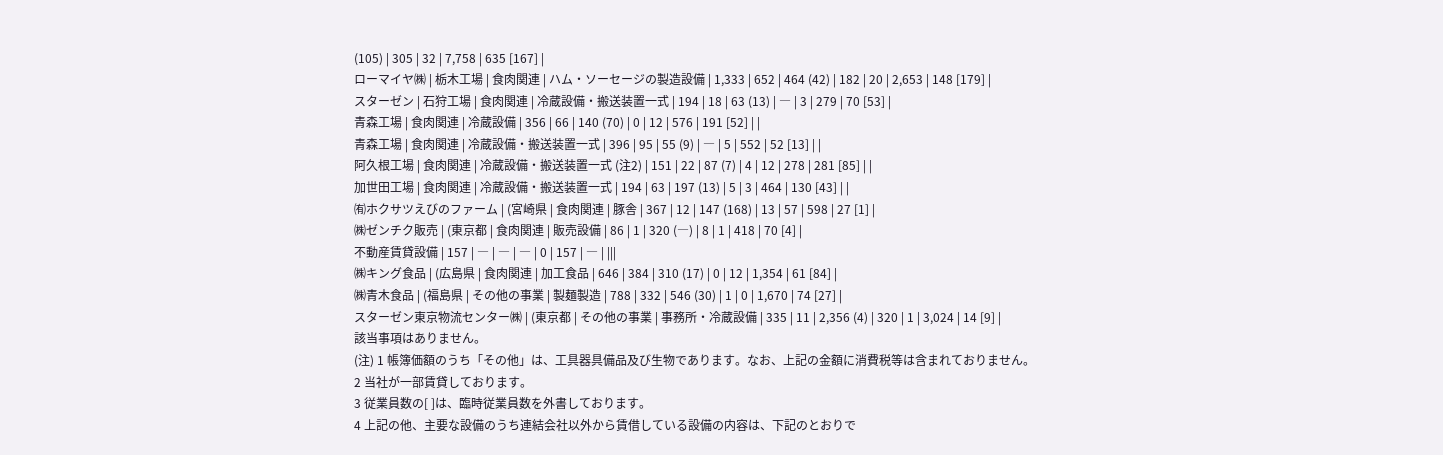(105) | 305 | 32 | 7,758 | 635 [167] |
ローマイヤ㈱ | 栃木工場 | 食肉関連 | ハム・ソーセージの製造設備 | 1,333 | 652 | 464 (42) | 182 | 20 | 2,653 | 148 [179] |
スターゼン | 石狩工場 | 食肉関連 | 冷蔵設備・搬送装置一式 | 194 | 18 | 63 (13) | ― | 3 | 279 | 70 [53] |
青森工場 | 食肉関連 | 冷蔵設備 | 356 | 66 | 140 (70) | 0 | 12 | 576 | 191 [52] | |
青森工場 | 食肉関連 | 冷蔵設備・搬送装置一式 | 396 | 95 | 55 (9) | ― | 5 | 552 | 52 [13] | |
阿久根工場 | 食肉関連 | 冷蔵設備・搬送装置一式 (注2) | 151 | 22 | 87 (7) | 4 | 12 | 278 | 281 [85] | |
加世田工場 | 食肉関連 | 冷蔵設備・搬送装置一式 | 194 | 63 | 197 (13) | 5 | 3 | 464 | 130 [43] | |
㈲ホクサツえびのファーム | (宮崎県 | 食肉関連 | 豚舎 | 367 | 12 | 147 (168) | 13 | 57 | 598 | 27 [1] |
㈱ゼンチク販売 | (東京都 | 食肉関連 | 販売設備 | 86 | 1 | 320 (―) | 8 | 1 | 418 | 70 [4] |
不動産賃貸設備 | 157 | ― | ― | ― | 0 | 157 | ― | |||
㈱キング食品 | (広島県 | 食肉関連 | 加工食品 | 646 | 384 | 310 (17) | 0 | 12 | 1,354 | 61 [84] |
㈱青木食品 | (福島県 | その他の事業 | 製麺製造 | 788 | 332 | 546 (30) | 1 | 0 | 1,670 | 74 [27] |
スターゼン東京物流センター㈱ | (東京都 | その他の事業 | 事務所・冷蔵設備 | 335 | 11 | 2,356 (4) | 320 | 1 | 3,024 | 14 [9] |
該当事項はありません。
(注) 1 帳簿価額のうち「その他」は、工具器具備品及び生物であります。なお、上記の金額に消費税等は含まれておりません。
2 当社が一部賃貸しております。
3 従業員数の[ ]は、臨時従業員数を外書しております。
4 上記の他、主要な設備のうち連結会社以外から賃借している設備の内容は、下記のとおりで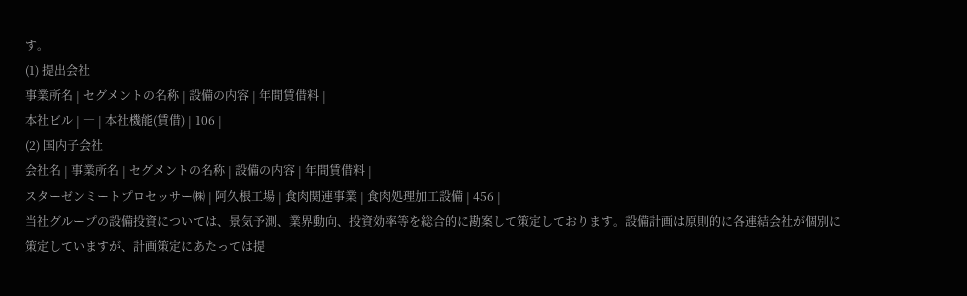す。
(1) 提出会社
事業所名 | セグメントの名称 | 設備の内容 | 年間賃借料 |
本社ビル | ― | 本社機能(賃借) | 106 |
(2) 国内子会社
会社名 | 事業所名 | セグメントの名称 | 設備の内容 | 年間賃借料 |
スターゼンミートプロセッサー㈱ | 阿久根工場 | 食肉関連事業 | 食肉処理加工設備 | 456 |
当社グループの設備投資については、景気予測、業界動向、投資効率等を総合的に勘案して策定しております。設備計画は原則的に各連結会社が個別に策定していますが、計画策定にあたっては提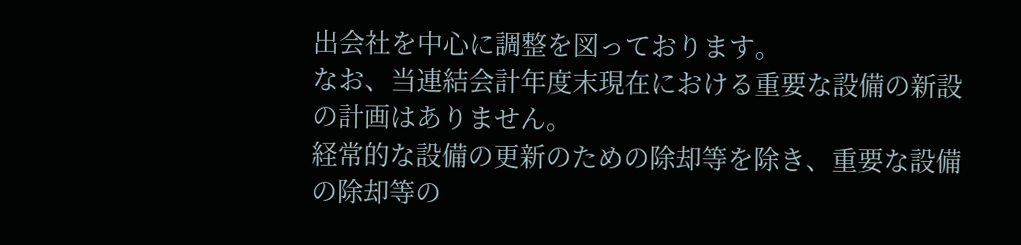出会社を中心に調整を図っております。
なお、当連結会計年度末現在における重要な設備の新設の計画はありません。
経常的な設備の更新のための除却等を除き、重要な設備の除却等の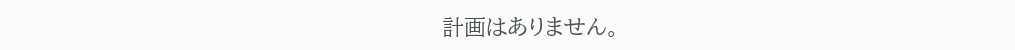計画はありません。